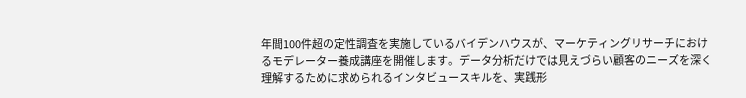年間100件超の定性調査を実施しているバイデンハウスが、マーケティングリサーチにおけるモデレーター養成講座を開催します。データ分析だけでは見えづらい顧客のニーズを深く理解するために求められるインタビュースキルを、実践形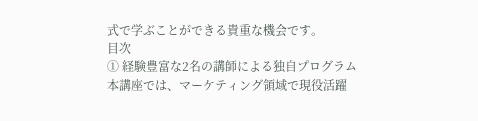式で学ぶことができる貴重な機会です。
目次
① 経験豊富な2名の講師による独自プログラム
本講座では、マーケティング領域で現役活躍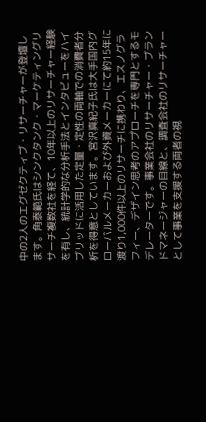中の2人のエグゼクティブ・リサーチャーが登壇します。角泰範氏はシンクタンク・マーケティングリサーチ複数社を経て、10年以上のリサーチャー経験を有し、統計学的な分析手法とインタビューをハイブリッドに活用した定量・定性の両軸での消費者分析を得意としています。宮沢真紀子氏は大手国内グローバルメーカーおよび外資メーカーにて約15年に渡り1,000件以上のリサーチに携わり、エスノグラフィー、デザイン思考のアプローチを専門とするモデレーターです。事業会社のリサーチャー・ブランドマネージャーの目線と、調査会社のリサーチャーとして事業を支援する両者の視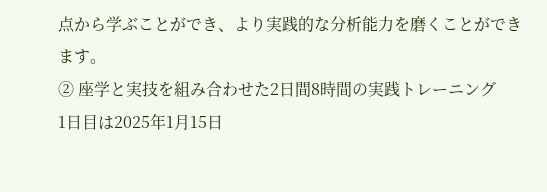点から学ぶことができ、より実践的な分析能力を磨くことができます。
② 座学と実技を組み合わせた2日間8時間の実践トレーニング
1日目は2025年1月15日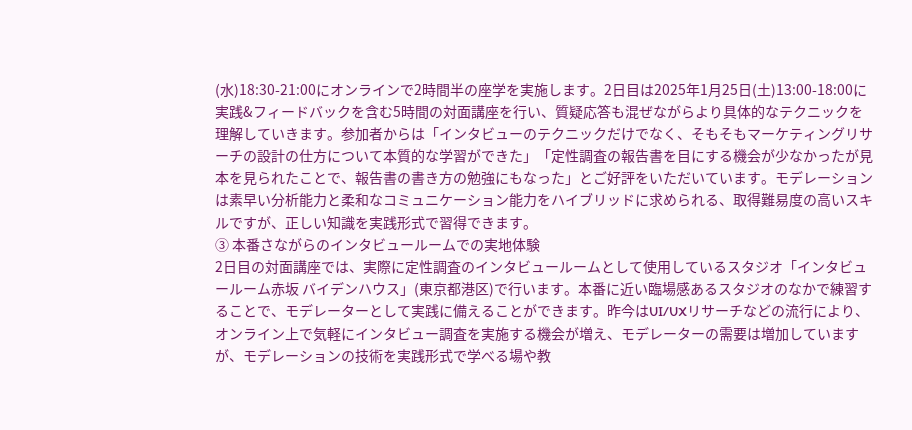(水)18:30-21:00にオンラインで2時間半の座学を実施します。2日目は2025年1月25日(土)13:00-18:00に実践&フィードバックを含む5時間の対面講座を行い、質疑応答も混ぜながらより具体的なテクニックを理解していきます。参加者からは「インタビューのテクニックだけでなく、そもそもマーケティングリサーチの設計の仕方について本質的な学習ができた」「定性調査の報告書を目にする機会が少なかったが見本を見られたことで、報告書の書き方の勉強にもなった」とご好評をいただいています。モデレーションは素早い分析能力と柔和なコミュニケーション能力をハイブリッドに求められる、取得難易度の高いスキルですが、正しい知識を実践形式で習得できます。
③ 本番さながらのインタビュールームでの実地体験
2日目の対面講座では、実際に定性調査のインタビュールームとして使用しているスタジオ「インタビュールーム赤坂 バイデンハウス」(東京都港区)で行います。本番に近い臨場感あるスタジオのなかで練習することで、モデレーターとして実践に備えることができます。昨今はUI/UXリサーチなどの流行により、オンライン上で気軽にインタビュー調査を実施する機会が増え、モデレーターの需要は増加していますが、モデレーションの技術を実践形式で学べる場や教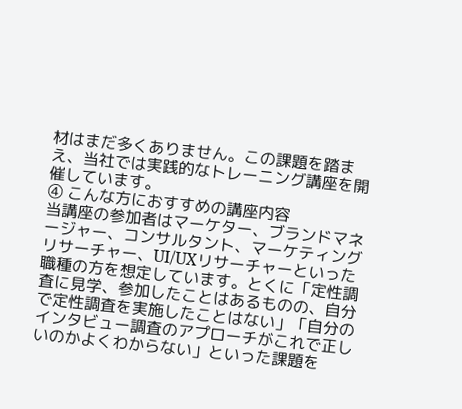材はまだ多くありません。この課題を踏まえ、当社では実践的なトレーニング講座を開催しています。
④ こんな方におすすめの講座内容
当講座の参加者はマーケター、ブランドマネージャー、コンサルタント、マーケティングリサーチャー、UI/UXリサーチャーといった職種の方を想定しています。とくに「定性調査に見学、参加したことはあるものの、自分で定性調査を実施したことはない」「自分のインタビュー調査のアプローチがこれで正しいのかよくわからない」といった課題を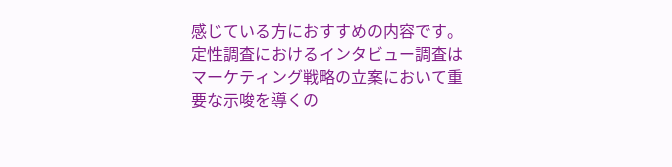感じている方におすすめの内容です。定性調査におけるインタビュー調査はマーケティング戦略の立案において重要な示唆を導くの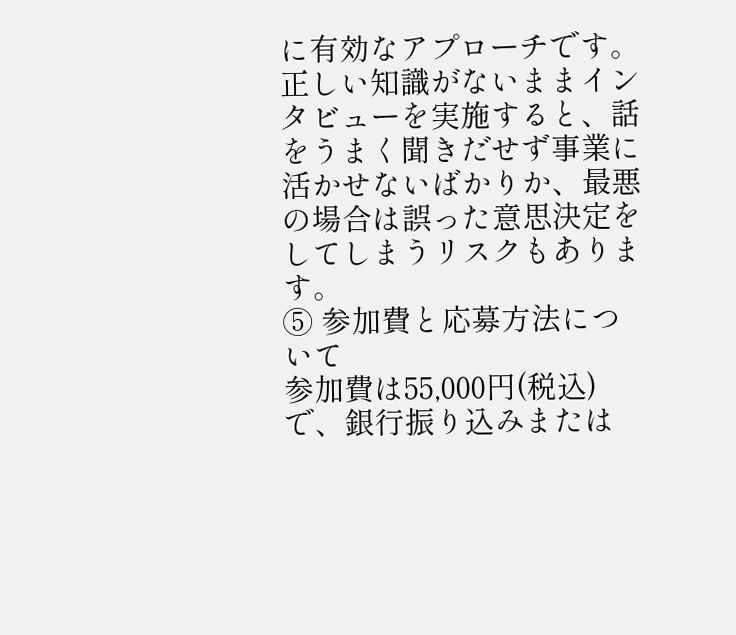に有効なアプローチです。正しい知識がないままインタビューを実施すると、話をうまく聞きだせず事業に活かせないばかりか、最悪の場合は誤った意思決定をしてしまうリスクもあります。
⑤ 参加費と応募方法について
参加費は55,000円(税込)で、銀行振り込みまたは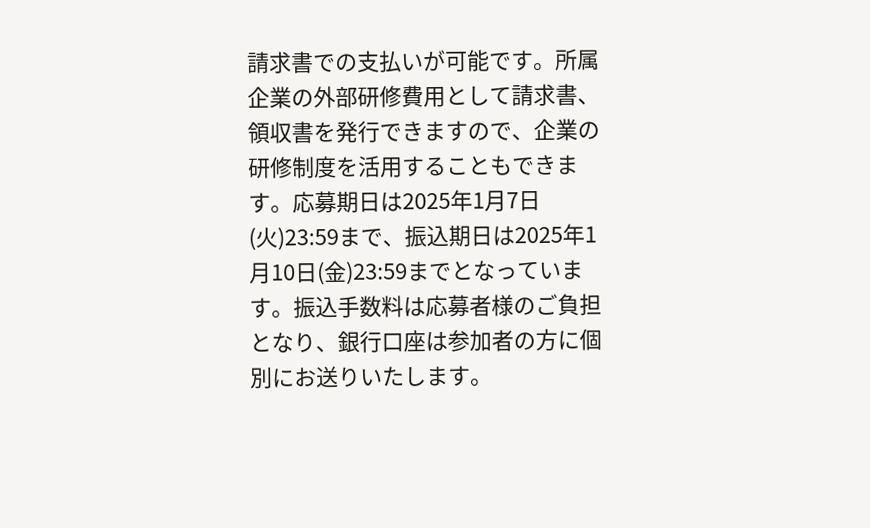請求書での支払いが可能です。所属企業の外部研修費用として請求書、領収書を発行できますので、企業の研修制度を活用することもできます。応募期日は2025年1月7日(火)23:59まで、振込期日は2025年1月10日(金)23:59までとなっています。振込手数料は応募者様のご負担となり、銀行口座は参加者の方に個別にお送りいたします。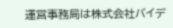運営事務局は株式会社バイデ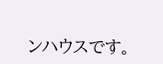ンハウスです。